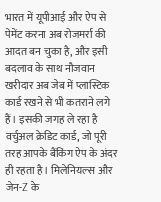भारत में यूपीआई और ऐप से पेमेंट करना अब रोजमर्रा की आदत बन चुका है, और इसी बदलाव के साथ नौजवान खरीदार अब जेब में प्लास्टिक कार्ड रखने से भी कतराने लगे हैं। इसकी जगह ले रहा है वर्चुअल क्रेडिट कार्ड, जो पूरी तरह आपके बैंकिंग ऐप के अंदर ही रहता है। मिलेनियल्स और जेन-Z के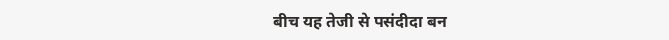बीच यह तेजी से पसंदीदा बन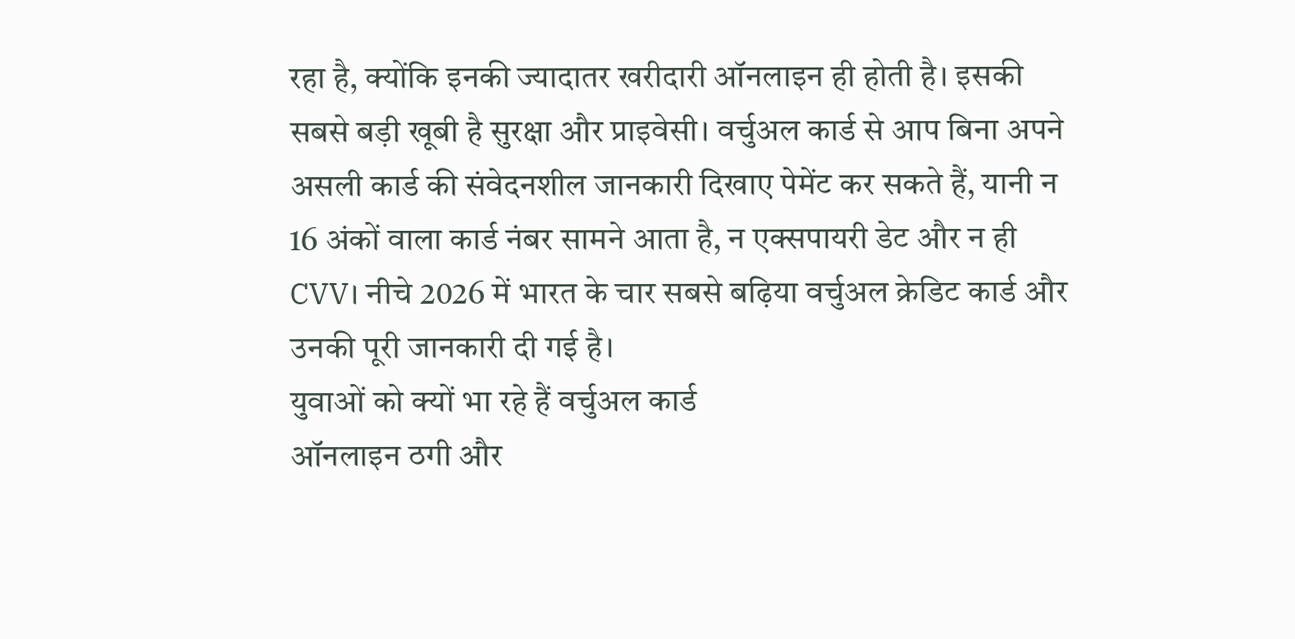रहा है, क्योंकि इनकी ज्यादातर खरीदारी ऑनलाइन ही होती है। इसकी सबसे बड़ी खूबी है सुरक्षा और प्राइवेसी। वर्चुअल कार्ड से आप बिना अपने असली कार्ड की संवेदनशील जानकारी दिखाए पेमेंट कर सकते हैं, यानी न 16 अंकों वाला कार्ड नंबर सामने आता है, न एक्सपायरी डेट और न ही CVV। नीचे 2026 में भारत के चार सबसे बढ़िया वर्चुअल क्रेडिट कार्ड और उनकी पूरी जानकारी दी गई है।
युवाओं को क्यों भा रहे हैं वर्चुअल कार्ड
ऑनलाइन ठगी और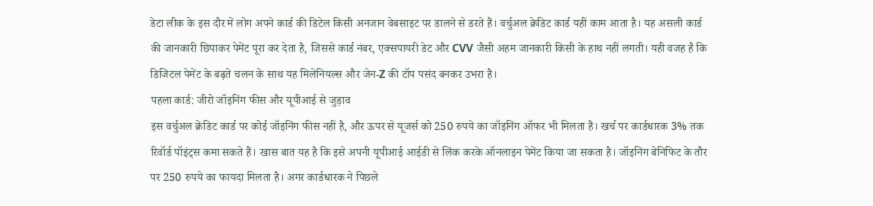डेटा लीक के इस दौर में लोग अपने कार्ड की डिटेल किसी अनजान वेबसाइट पर डालने से डरते हैं। वर्चुअल क्रेडिट कार्ड यहीं काम आता है। यह असली कार्ड की जानकारी छिपाकर पेमेंट पूरा कर देता है, जिससे कार्ड नंबर, एक्सपायरी डेट और CVV जैसी अहम जानकारी किसी के हाथ नहीं लगती। यही वजह है कि डिजिटल पेमेंट के बढ़ते चलन के साथ यह मिलेनियल्स और जेन-Z की टॉप पसंद बनकर उभरा है।
पहला कार्ड: जीरो जॉइनिंग फीस और यूपीआई से जुड़ाव
इस वर्चुअल क्रेडिट कार्ड पर कोई जॉइनिंग फीस नहीं है, और ऊपर से यूजर्स को 250 रुपये का जॉइनिंग ऑफर भी मिलता है। खर्च पर कार्डधारक 3% तक रिवॉर्ड पॉइंट्स कमा सकते हैं। खास बात यह है कि इसे अपनी यूपीआई आईडी से लिंक करके ऑनलाइन पेमेंट किया जा सकता है। जॉइनिंग बेनिफिट के तौर पर 250 रुपये का फायदा मिलता है। अगर कार्डधारक ने पिछले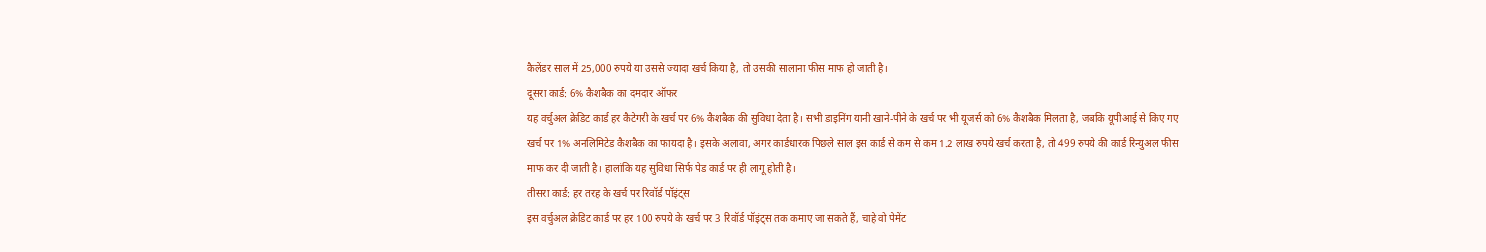कैलेंडर साल में 25,000 रुपये या उससे ज्यादा खर्च किया है, तो उसकी सालाना फीस माफ हो जाती है।
दूसरा कार्ड: 6% कैशबैक का दमदार ऑफर
यह वर्चुअल क्रेडिट कार्ड हर कैटेगरी के खर्च पर 6% कैशबैक की सुविधा देता है। सभी डाइनिंग यानी खाने-पीने के खर्च पर भी यूजर्स को 6% कैशबैक मिलता है, जबकि यूपीआई से किए गए खर्च पर 1% अनलिमिटेड कैशबैक का फायदा है। इसके अलावा, अगर कार्डधारक पिछले साल इस कार्ड से कम से कम 1.2 लाख रुपये खर्च करता है, तो 499 रुपये की कार्ड रिन्युअल फीस माफ कर दी जाती है। हालांकि यह सुविधा सिर्फ पेड कार्ड पर ही लागू होती है।
तीसरा कार्ड: हर तरह के खर्च पर रिवॉर्ड पॉइंट्स
इस वर्चुअल क्रेडिट कार्ड पर हर 100 रुपये के खर्च पर 3 रिवॉर्ड पॉइंट्स तक कमाए जा सकते हैं, चाहे वो पेमेंट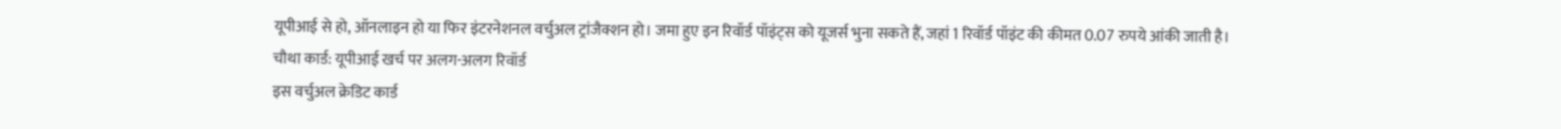यूपीआई से हो, ऑनलाइन हो या फिर इंटरनेशनल वर्चुअल ट्रांजैक्शन हो। जमा हुए इन रिवॉर्ड पॉइंट्स को यूजर्स भुना सकते हैं, जहां 1 रिवॉर्ड पॉइंट की कीमत 0.07 रुपये आंकी जाती है।
चौथा कार्ड: यूपीआई खर्च पर अलग-अलग रिवॉर्ड
इस वर्चुअल क्रेडिट कार्ड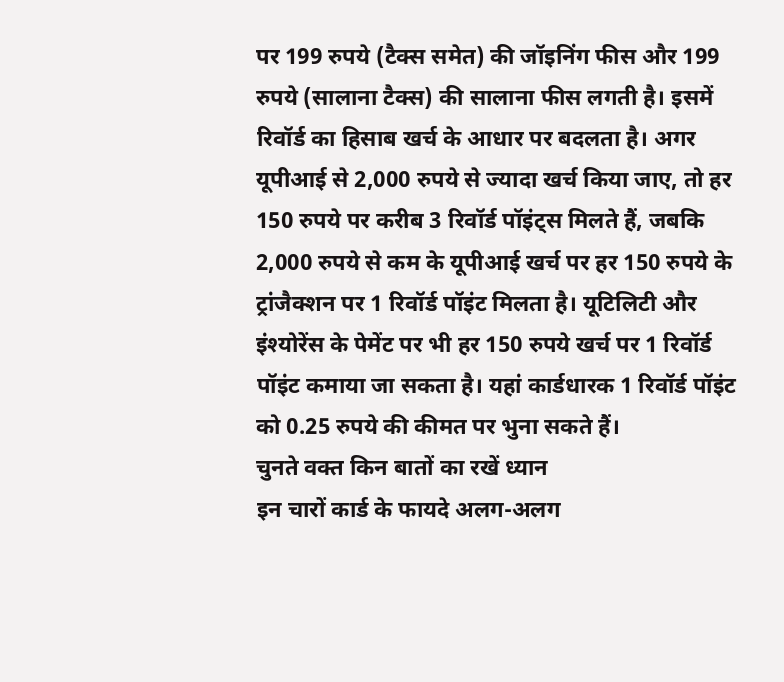पर 199 रुपये (टैक्स समेत) की जॉइनिंग फीस और 199 रुपये (सालाना टैक्स) की सालाना फीस लगती है। इसमें रिवॉर्ड का हिसाब खर्च के आधार पर बदलता है। अगर यूपीआई से 2,000 रुपये से ज्यादा खर्च किया जाए, तो हर 150 रुपये पर करीब 3 रिवॉर्ड पॉइंट्स मिलते हैं, जबकि 2,000 रुपये से कम के यूपीआई खर्च पर हर 150 रुपये के ट्रांजैक्शन पर 1 रिवॉर्ड पॉइंट मिलता है। यूटिलिटी और इंश्योरेंस के पेमेंट पर भी हर 150 रुपये खर्च पर 1 रिवॉर्ड पॉइंट कमाया जा सकता है। यहां कार्डधारक 1 रिवॉर्ड पॉइंट को 0.25 रुपये की कीमत पर भुना सकते हैं।
चुनते वक्त किन बातों का रखें ध्यान
इन चारों कार्ड के फायदे अलग-अलग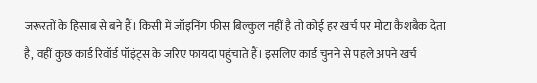जरूरतों के हिसाब से बने हैं। किसी में जॉइनिंग फीस बिल्कुल नहीं है तो कोई हर खर्च पर मोटा कैशबैक देता है, वहीं कुछ कार्ड रिवॉर्ड पॉइंट्स के जरिए फायदा पहुंचाते हैं। इसलिए कार्ड चुनने से पहले अपने खर्च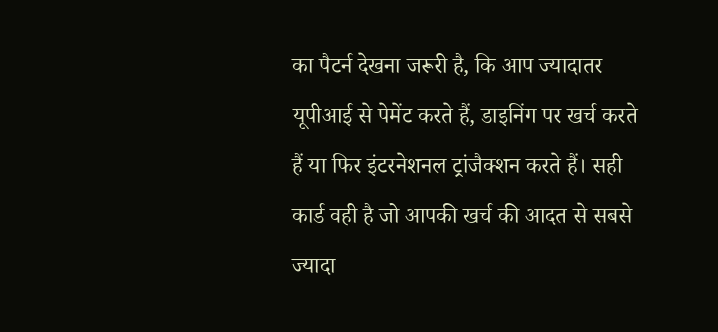का पैटर्न देखना जरूरी है, कि आप ज्यादातर यूपीआई से पेमेंट करते हैं, डाइनिंग पर खर्च करते हैं या फिर इंटरनेशनल ट्रांजैक्शन करते हैं। सही कार्ड वही है जो आपकी खर्च की आदत से सबसे ज्यादा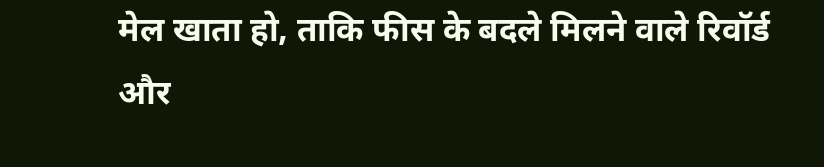मेल खाता हो, ताकि फीस के बदले मिलने वाले रिवॉर्ड और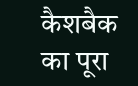कैशबैक का पूरा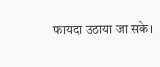फायदा उठाया जा सके।